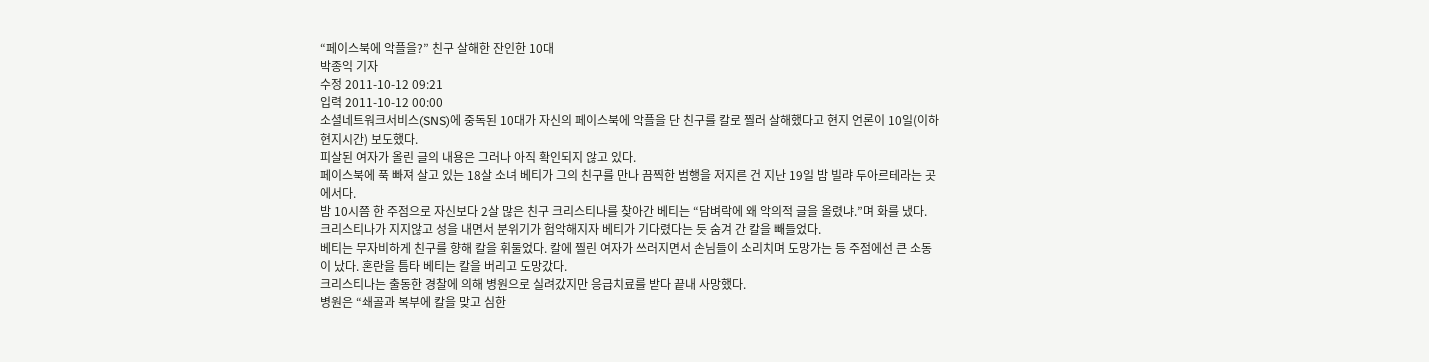“페이스북에 악플을?” 친구 살해한 잔인한 10대
박종익 기자
수정 2011-10-12 09:21
입력 2011-10-12 00:00
소셜네트워크서비스(SNS)에 중독된 10대가 자신의 페이스북에 악플을 단 친구를 칼로 찔러 살해했다고 현지 언론이 10일(이하 현지시간) 보도했다.
피살된 여자가 올린 글의 내용은 그러나 아직 확인되지 않고 있다.
페이스북에 푹 빠져 살고 있는 18살 소녀 베티가 그의 친구를 만나 끔찍한 범행을 저지른 건 지난 19일 밤 빌랴 두아르테라는 곳에서다.
밤 10시쯤 한 주점으로 자신보다 2살 많은 친구 크리스티나를 찾아간 베티는 “담벼락에 왜 악의적 글을 올렸냐.”며 화를 냈다.
크리스티나가 지지않고 성을 내면서 분위기가 험악해지자 베티가 기다렸다는 듯 숨겨 간 칼을 빼들었다.
베티는 무자비하게 친구를 향해 칼을 휘둘었다. 칼에 찔린 여자가 쓰러지면서 손님들이 소리치며 도망가는 등 주점에선 큰 소동이 났다. 혼란을 틈타 베티는 칼을 버리고 도망갔다.
크리스티나는 출동한 경찰에 의해 병원으로 실려갔지만 응급치료를 받다 끝내 사망했다.
병원은 “쇄골과 복부에 칼을 맞고 심한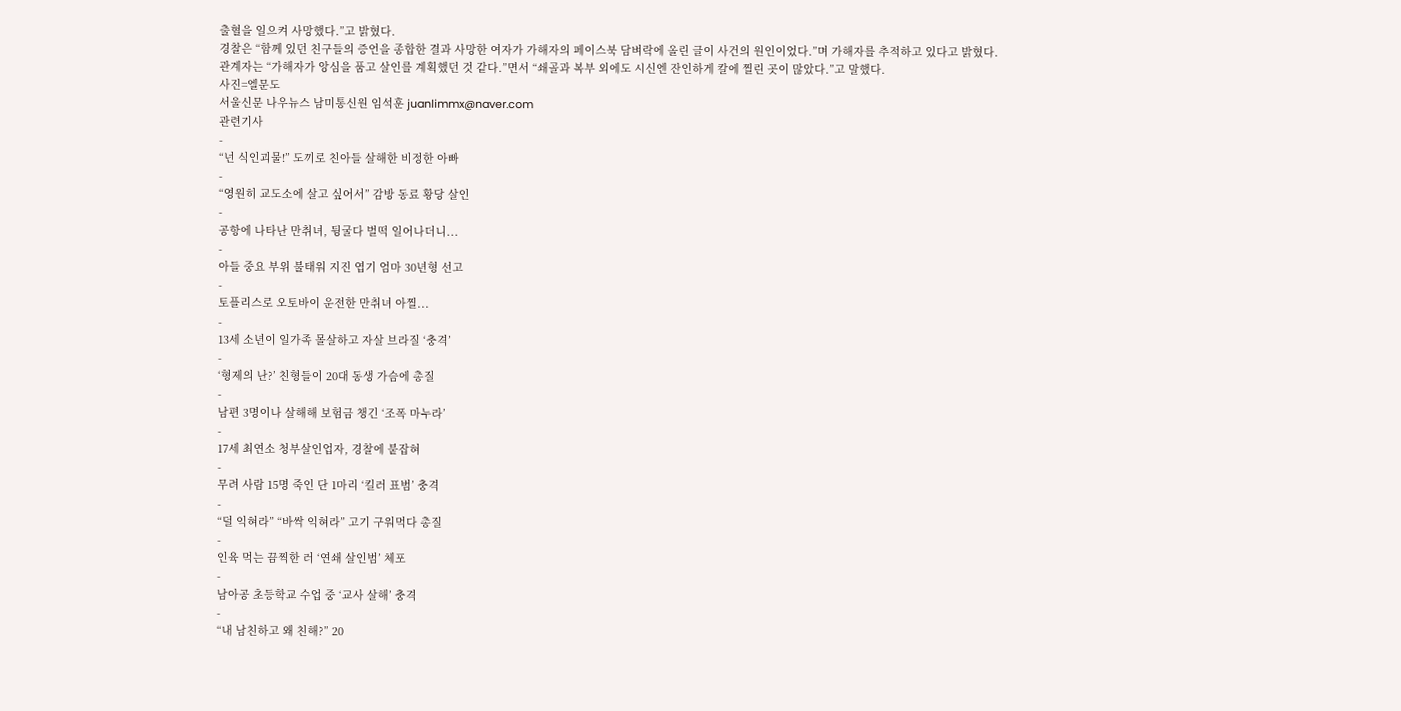출혈을 일으켜 사망했다.”고 밝혔다.
경찰은 “함께 있던 친구들의 증언을 종합한 결과 사망한 여자가 가해자의 페이스북 담벼락에 올린 글이 사건의 원인이었다.”며 가해자를 추적하고 있다고 밝혔다.
관계자는 “가해자가 앙심을 품고 살인를 계획했던 것 같다.”면서 “쇄골과 복부 외에도 시신엔 잔인하게 칼에 찔린 곳이 많았다.”고 말했다.
사진=엘문도
서울신문 나우뉴스 남미통신원 임석훈 juanlimmx@naver.com
관련기사
-
“넌 식인괴물!” 도끼로 친아들 살해한 비정한 아빠
-
“영원히 교도소에 살고 싶어서” 감방 동료 황당 살인
-
공항에 나타난 만취녀, 뒹굴다 벌떡 일어나더니...
-
아들 중요 부위 불태워 지진 엽기 엄마 30년형 선고
-
토플리스로 오토바이 운전한 만취녀 아찔...
-
13세 소년이 일가족 몰살하고 자살 브라질 ‘충격’
-
‘형제의 난?’ 친형들이 20대 동생 가슴에 총질
-
남편 3명이나 살해해 보험금 챙긴 ‘조폭 마누라’
-
17세 최연소 청부살인업자, 경찰에 붙잡혀
-
무려 사람 15명 죽인 단 1마리 ‘킬러 표범’ 충격
-
“덜 익혀라” “바싹 익혀라” 고기 구워먹다 총질
-
인육 먹는 끔찍한 러 ‘연쇄 살인범’ 체포
-
남아공 초등학교 수업 중 ‘교사 살해’ 충격
-
“내 남친하고 왜 친해?” 20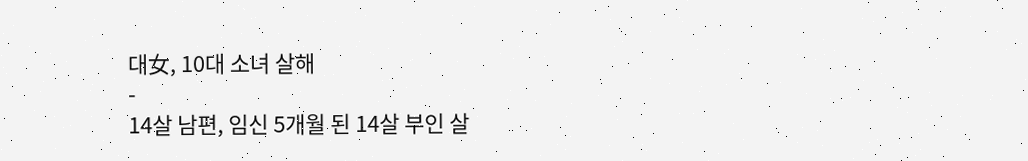대女, 10대 소녀 살해
-
14살 남편, 임신 5개월 된 14살 부인 살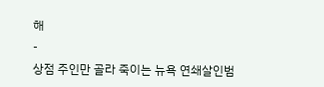해
-
상점 주인만 골라 죽이는 뉴욕 연쇄살인범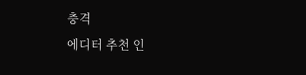충격
에디터 추천 인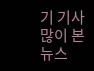기 기사
많이 본 뉴스